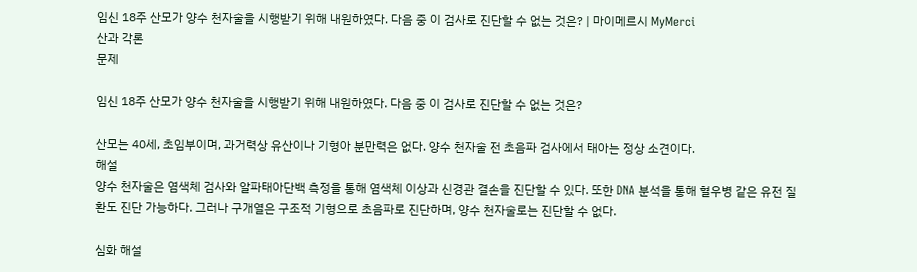임신 18주 산모가 양수 천자술을 시행받기 위해 내원하였다. 다음 중 이 검사로 진단할 수 없는 것은? | 마이메르시 MyMerci
산과 각론
문제

임신 18주 산모가 양수 천자술을 시행받기 위해 내원하였다. 다음 중 이 검사로 진단할 수 없는 것은?

산모는 40세, 초임부이며, 과거력상 유산이나 기형아 분만력은 없다. 양수 천자술 전 초음파 검사에서 태아는 정상 소견이다.
해설
양수 천자술은 염색체 검사와 알파태아단백 측정을 통해 염색체 이상과 신경관 결손을 진단할 수 있다. 또한 DNA 분석을 통해 혈우병 같은 유전 질환도 진단 가능하다. 그러나 구개열은 구조적 기형으로 초음파로 진단하며, 양수 천자술로는 진단할 수 없다.

심화 해설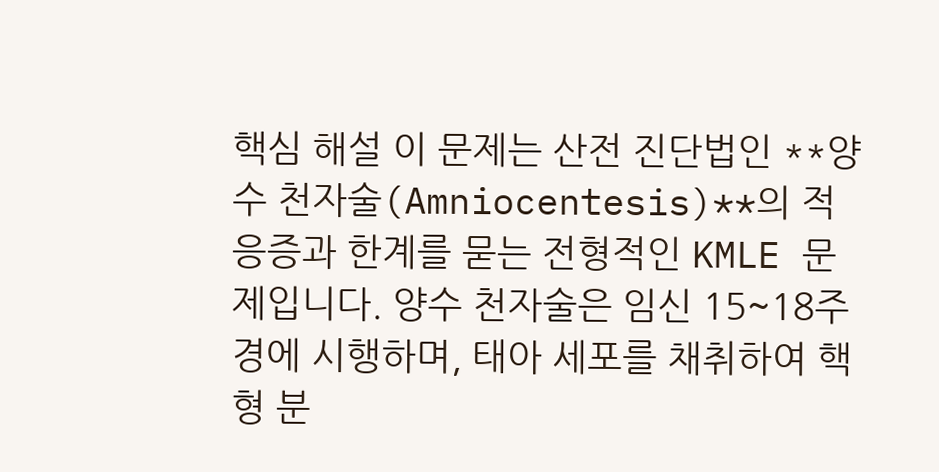핵심 해설 이 문제는 산전 진단법인 **양수 천자술(Amniocentesis)**의 적응증과 한계를 묻는 전형적인 KMLE 문제입니다. 양수 천자술은 임신 15~18주경에 시행하며, 태아 세포를 채취하여 핵형 분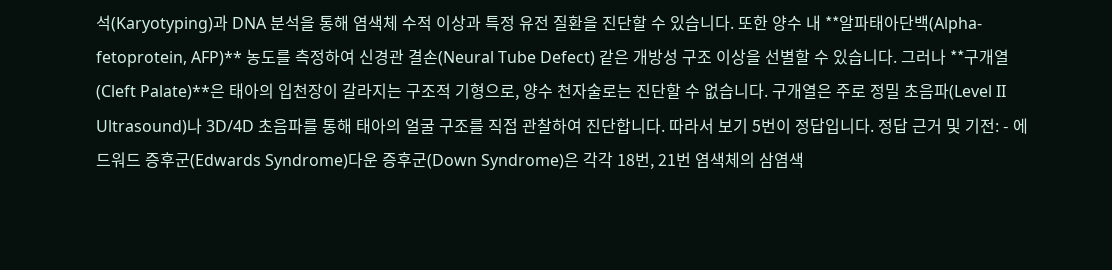석(Karyotyping)과 DNA 분석을 통해 염색체 수적 이상과 특정 유전 질환을 진단할 수 있습니다. 또한 양수 내 **알파태아단백(Alpha-fetoprotein, AFP)** 농도를 측정하여 신경관 결손(Neural Tube Defect) 같은 개방성 구조 이상을 선별할 수 있습니다. 그러나 **구개열(Cleft Palate)**은 태아의 입천장이 갈라지는 구조적 기형으로, 양수 천자술로는 진단할 수 없습니다. 구개열은 주로 정밀 초음파(Level II Ultrasound)나 3D/4D 초음파를 통해 태아의 얼굴 구조를 직접 관찰하여 진단합니다. 따라서 보기 5번이 정답입니다. 정답 근거 및 기전: - 에드워드 증후군(Edwards Syndrome)다운 증후군(Down Syndrome)은 각각 18번, 21번 염색체의 삼염색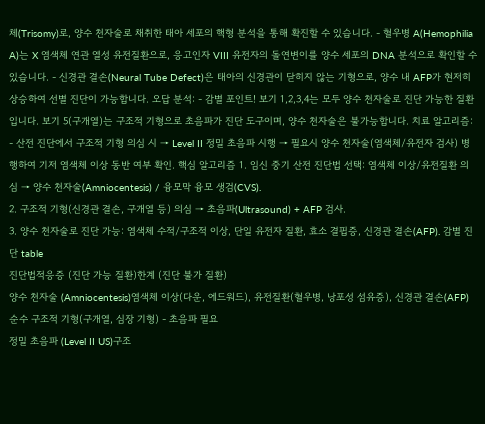체(Trisomy)로, 양수 천자술로 채취한 태아 세포의 핵형 분석을 통해 확진할 수 있습니다. - 혈우병 A(Hemophilia A)는 X 염색체 연관 열성 유전질환으로, 응고인자 VIII 유전자의 돌연변이를 양수 세포의 DNA 분석으로 확인할 수 있습니다. - 신경관 결손(Neural Tube Defect)은 태아의 신경관이 닫히지 않는 기형으로, 양수 내 AFP가 현저히 상승하여 선별 진단이 가능합니다. 오답 분석: - 감별 포인트! 보기 1,2,3,4는 모두 양수 천자술로 진단 가능한 질환입니다. 보기 5(구개열)는 구조적 기형으로 초음파가 진단 도구이며, 양수 천자술은 불가능합니다. 치료 알고리즘: - 산전 진단에서 구조적 기형 의심 시 → Level II 정밀 초음파 시행 → 필요시 양수 천자술(염색체/유전자 검사) 병행하여 기저 염색체 이상 동반 여부 확인. 핵심 알고리즘 1. 임신 중기 산전 진단법 선택: 염색체 이상/유전질환 의심 → 양수 천자술(Amniocentesis) / 융모막 융모 생검(CVS).
2. 구조적 기형(신경관 결손, 구개열 등) 의심 → 초음파(Ultrasound) + AFP 검사.
3. 양수 천자술로 진단 가능: 염색체 수적/구조적 이상, 단일 유전자 질환, 효소 결핍증, 신경관 결손(AFP). 감별 진단 table
진단법적응증 (진단 가능 질환)한계 (진단 불가 질환)
양수 천자술 (Amniocentesis)염색체 이상(다운, 에드워드), 유전질환(혈우병, 낭포성 섬유증), 신경관 결손(AFP)순수 구조적 기형(구개열, 심장 기형) - 초음파 필요
정밀 초음파 (Level II US)구조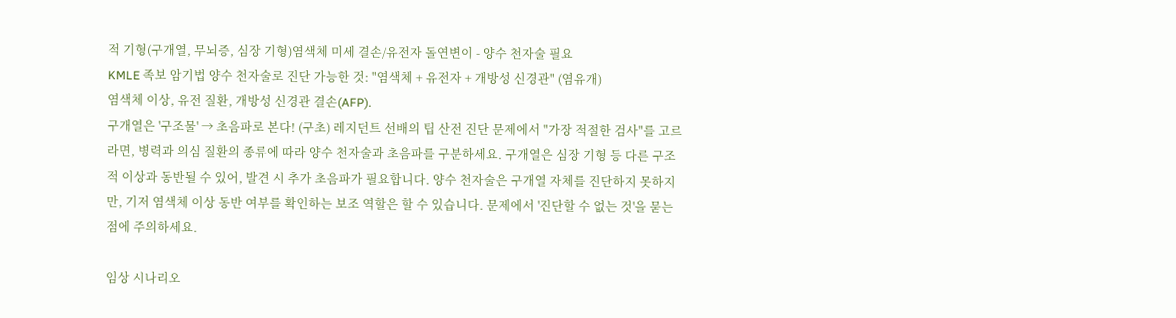적 기형(구개열, 무뇌증, 심장 기형)염색체 미세 결손/유전자 돌연변이 - 양수 천자술 필요
KMLE 족보 암기법 양수 천자술로 진단 가능한 것: "염색체 + 유전자 + 개방성 신경관" (염유개)
염색체 이상, 유전 질환, 개방성 신경관 결손(AFP).
구개열은 '구조물' → 초음파로 본다! (구초) 레지던트 선배의 팁 산전 진단 문제에서 "가장 적절한 검사"를 고르라면, 병력과 의심 질환의 종류에 따라 양수 천자술과 초음파를 구분하세요. 구개열은 심장 기형 등 다른 구조적 이상과 동반될 수 있어, 발견 시 추가 초음파가 필요합니다. 양수 천자술은 구개열 자체를 진단하지 못하지만, 기저 염색체 이상 동반 여부를 확인하는 보조 역할은 할 수 있습니다. 문제에서 '진단할 수 없는 것'을 묻는 점에 주의하세요.

임상 시나리오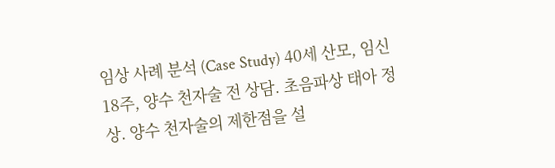임상 사례 분석 (Case Study) 40세 산모, 임신 18주, 양수 천자술 전 상담. 초음파상 태아 정상. 양수 천자술의 제한점을 설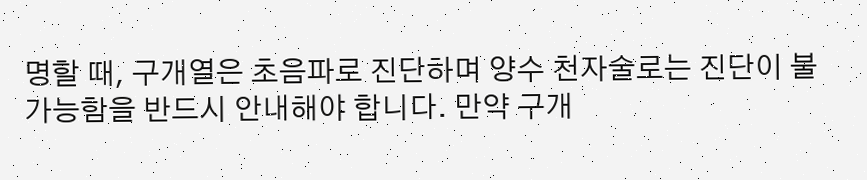명할 때, 구개열은 초음파로 진단하며 양수 천자술로는 진단이 불가능함을 반드시 안내해야 합니다. 만약 구개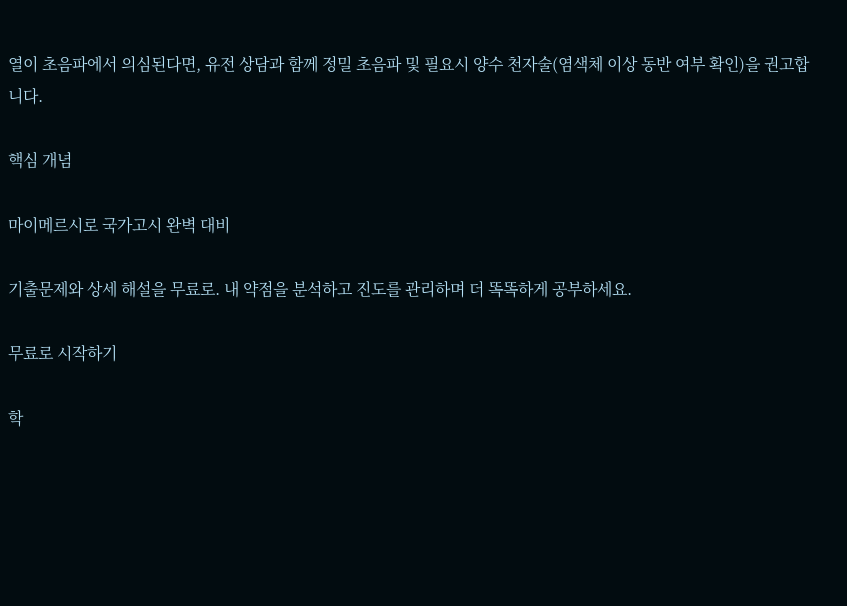열이 초음파에서 의심된다면, 유전 상담과 함께 정밀 초음파 및 필요시 양수 천자술(염색체 이상 동반 여부 확인)을 권고합니다.

핵심 개념

마이메르시로 국가고시 완벽 대비

기출문제와 상세 해설을 무료로. 내 약점을 분석하고 진도를 관리하며 더 똑똑하게 공부하세요.

무료로 시작하기

학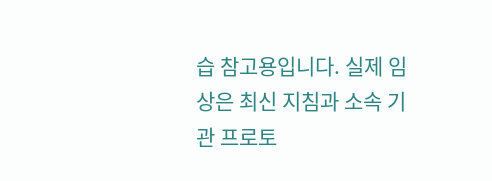습 참고용입니다. 실제 임상은 최신 지침과 소속 기관 프로토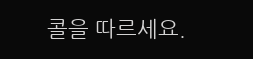콜을 따르세요.